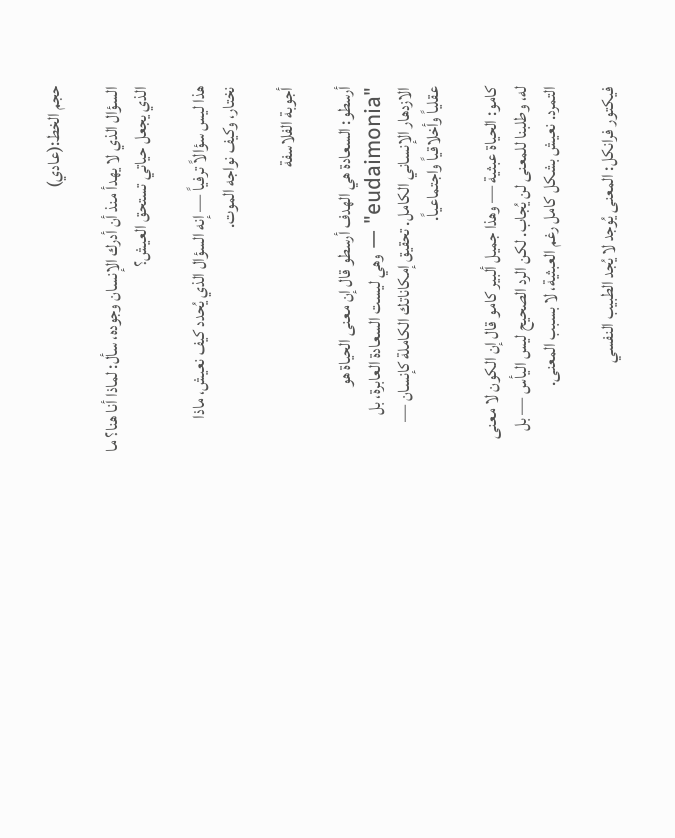حجم الخط:(عادي)

السؤال الذي لا يهدأ منذ أن أدرك الإنسان وجوده، سأل: لماذا أنا هنا؟ ما الذي يجعل حياتي تستحق العيش؟

هذا ليس سؤالاً ترفياً — إنه السؤال الذي يُحدد كيف نعيش، ماذا نختار، وكيف نواجه الموت.

أجوبة الفلاسفة

أرسطو: السعادة هي الهدف أرسطو قال إن معنى الحياة هو "eudaimonia" — وهي ليست السعادة العابرة، بل الازدهار الإنساني الكامل. تحقيق إمكاناتك الكاملة كإنسان — عقلياً وأخلاقياً واجتماعياً.

كامو: الحياة عبثية — وهذا جميل ألبير كامو قال إن الكون لا معنى له، وطلبنا للمعنى لن يُجاب. لكن الرد الصحيح ليس اليأس — بل التمرد. نعيش بشكل كامل رغم العبثية، لا بسبب المعنى.

فيكتور فرانكل: المعنى يُوجد لا يُجد الطبيب النفسي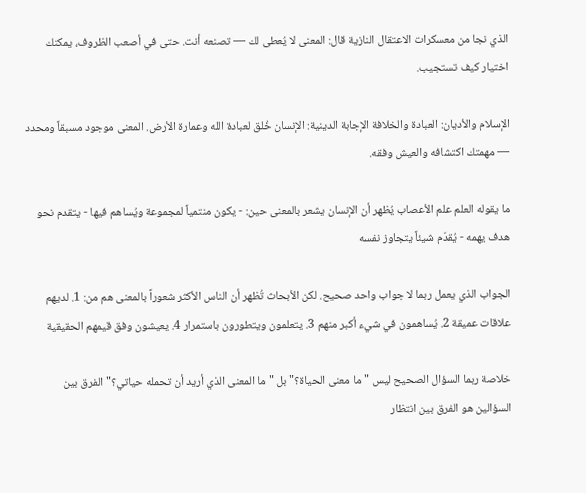الذي نجا من معسكرات الاعتقال النازية قال: المعنى لا يُعطى لك — تصنعه أنت. حتى في أصعب الظروف، يمكنك اختيار كيف تستجيب.

الإسلام والأديان: العبادة والخلافة الإجابة الدينية: الإنسان خُلق لعبادة الله وعمارة الأرض. المعنى موجود مسبقاً ومحدد — مهمتك اكتشافه والعيش وفقه.

ما يقوله العلم علم الأعصاب يُظهر أن الإنسان يشعر بالمعنى حين: - يكون منتمياً لمجموعة ويُساهم فيها - يتقدم نحو هدف يهمه - يُقدّم شيئاً يتجاوز نفسه

الجواب الذي يعمل ربما لا جواب واحد صحيح. لكن الأبحاث تُظهر أن الناس الأكثر شعوراً بالمعنى هم من: 1. لديهم علاقات عميقة 2. يُساهمون في شيء أكبر منهم 3. يتعلمون ويتطورون باستمرار 4. يعيشون وفق قيمهم الحقيقية

خلاصة ربما السؤال الصحيح ليس "ما معنى الحياة؟" بل "ما المعنى الذي أريد أن تحمله حياتي؟" الفرق بين السؤالين هو الفرق بين انتظار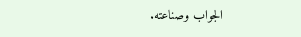الجواب وصناعته.